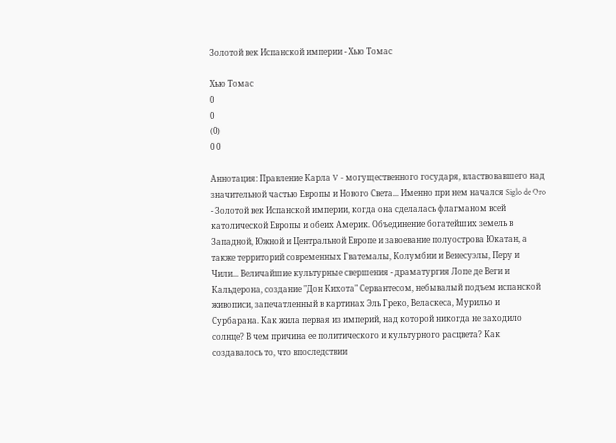Золотой век Испанской империи - Хью Томас

Хью Томас
0
0
(0)
0 0

Аннотация: Правление Карла V - могущественного государя, властвовавшего над значительной частью Европы и Нового Света... Именно при нем начался Siglo de Oro - Золотой век Испанской империи, когда она сделалась флагманом всей католической Европы и обеих Америк. Объединение богатейших земель в Западной, Южной и Центральной Европе и завоевание полуострова Юкатан, а также территорий современных Гватемалы, Колумбии и Венесуэлы, Перу и Чили... Величайшие культурные свершения - драматургия Лопе де Веги и Кальдерона, создание "Дон Кихота" Сервантесом, небывалый подъем испанской живописи, запечатленный в картинах Эль Греко, Веласкеса, Мурильо и Сурбарана. Как жила первая из империй, над которой никогда не заходило солнце? В чем причина ее политического и культурного расцвета? Как создавалось то, что впоследствии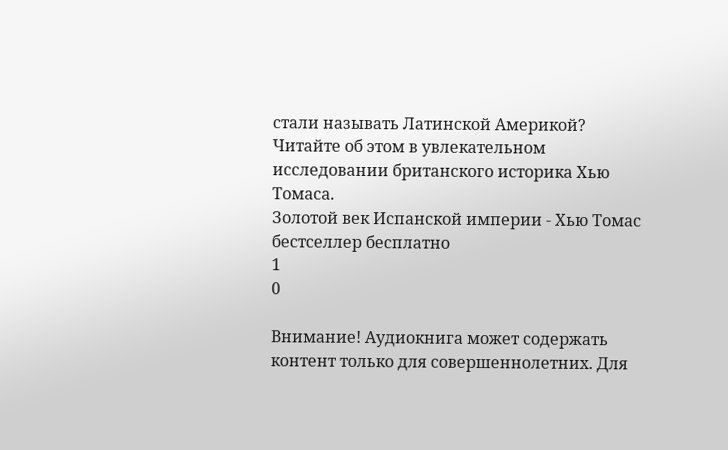стали называть Латинской Америкой? Читайте об этом в увлекательном исследовании британского историка Хью Томаса.
Золотой век Испанской империи - Хью Томас бестселлер бесплатно
1
0

Внимание! Аудиокнига может содержать контент только для совершеннолетних. Для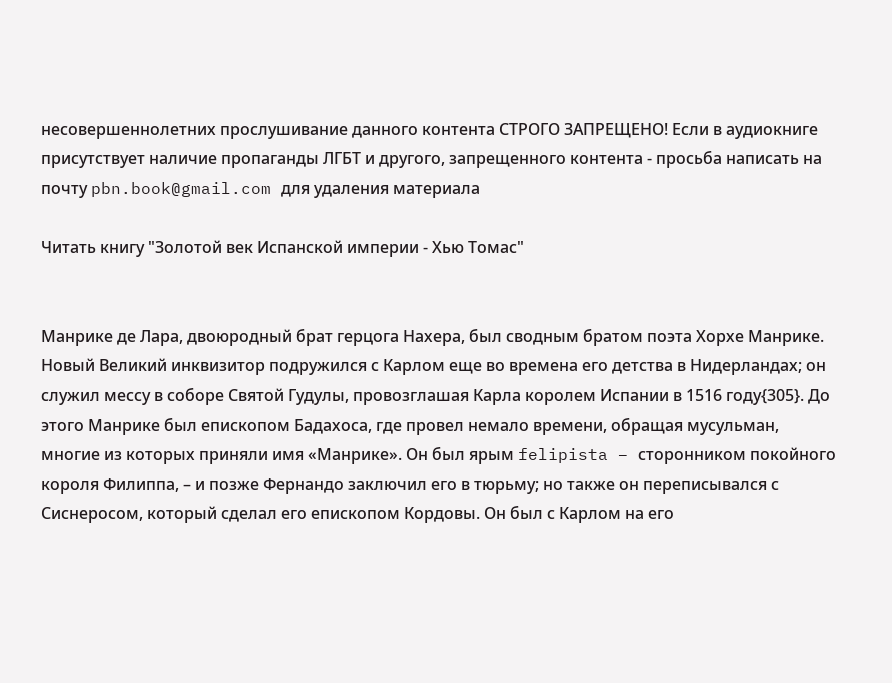несовершеннолетних прослушивание данного контента СТРОГО ЗАПРЕЩЕНО! Если в аудиокниге присутствует наличие пропаганды ЛГБТ и другого, запрещенного контента - просьба написать на почту pbn.book@gmail.com для удаления материала

Читать книгу "Золотой век Испанской империи - Хью Томас"


Манрике де Лара, двоюродный брат герцога Нахера, был сводным братом поэта Хорхе Манрике. Новый Великий инквизитор подружился с Карлом еще во времена его детства в Нидерландах; он служил мессу в соборе Святой Гудулы, провозглашая Карла королем Испании в 1516 году{305}. До этого Манрике был епископом Бадахоса, где провел немало времени, обращая мусульман, многие из которых приняли имя «Манрике». Он был ярым felipista – сторонником покойного короля Филиппа, – и позже Фернандо заключил его в тюрьму; но также он переписывался с Сиснеросом, который сделал его епископом Кордовы. Он был с Карлом на его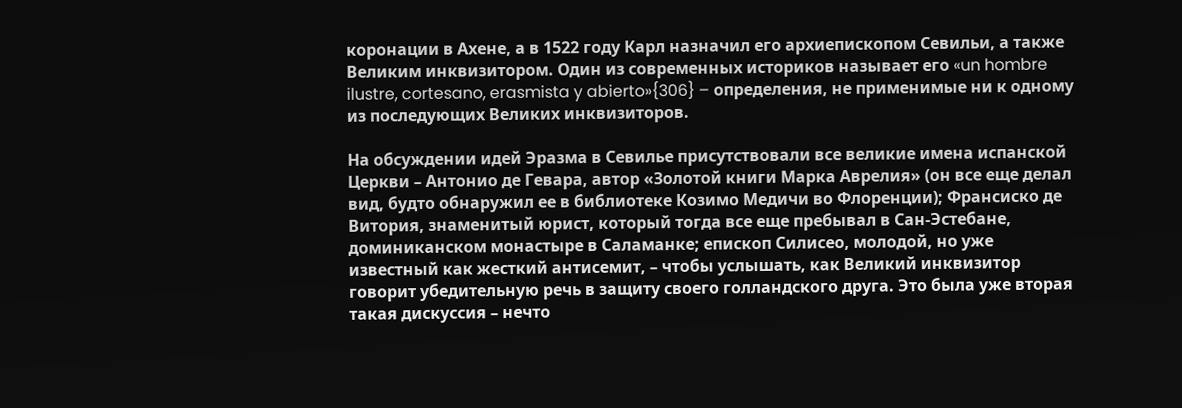коронации в Ахене, а в 1522 году Карл назначил его архиепископом Севильи, а также Великим инквизитором. Один из современных историков называет его «un hombre ilustre, cortesano, erasmista y abierto»{306} – определения, не применимые ни к одному из последующих Великих инквизиторов.

На обсуждении идей Эразма в Севилье присутствовали все великие имена испанской Церкви – Антонио де Гевара, автор «Золотой книги Марка Аврелия» (он все еще делал вид, будто обнаружил ее в библиотеке Козимо Медичи во Флоренции); Франсиско де Витория, знаменитый юрист, который тогда все еще пребывал в Сан-Эстебане, доминиканском монастыре в Саламанке; епископ Силисео, молодой, но уже известный как жесткий антисемит, – чтобы услышать, как Великий инквизитор говорит убедительную речь в защиту своего голландского друга. Это была уже вторая такая дискуссия – нечто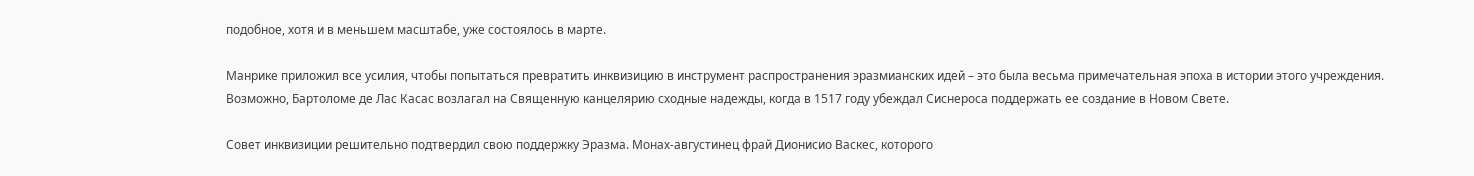подобное, хотя и в меньшем масштабе, уже состоялось в марте.

Манрике приложил все усилия, чтобы попытаться превратить инквизицию в инструмент распространения эразмианских идей – это была весьма примечательная эпоха в истории этого учреждения. Возможно, Бартоломе де Лас Касас возлагал на Священную канцелярию сходные надежды, когда в 1517 году убеждал Сиснероса поддержать ее создание в Новом Свете.

Совет инквизиции решительно подтвердил свою поддержку Эразма. Монах-августинец фрай Дионисио Васкес, которого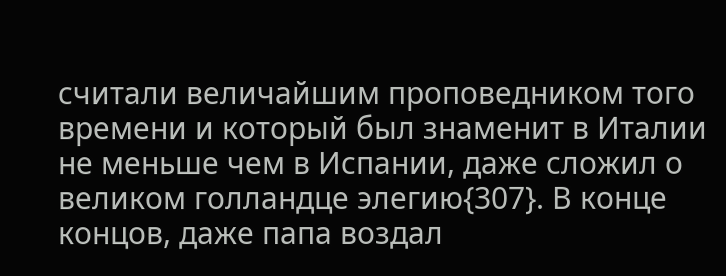считали величайшим проповедником того времени и который был знаменит в Италии не меньше чем в Испании, даже сложил о великом голландце элегию{307}. В конце концов, даже папа воздал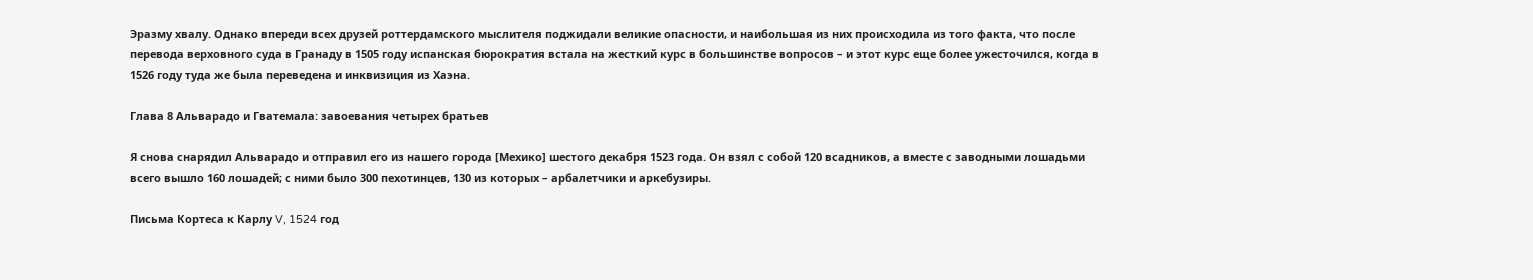Эразму хвалу. Однако впереди всех друзей роттердамского мыслителя поджидали великие опасности, и наибольшая из них происходила из того факта, что после перевода верховного суда в Гранаду в 1505 году испанская бюрократия встала на жесткий курс в большинстве вопросов – и этот курс еще более ужесточился, когда в 1526 году туда же была переведена и инквизиция из Хаэна.

Глава 8 Альварадо и Гватемала: завоевания четырех братьев

Я снова снарядил Альварадо и отправил его из нашего города [Мехико] шестого декабря 1523 года. Он взял с собой 120 всадников, а вместе с заводными лошадьми всего вышло 160 лошадей; с ними было 300 пехотинцев, 130 из которых – арбалетчики и аркебузиры.

Письма Кортеса к Карлу V, 1524 год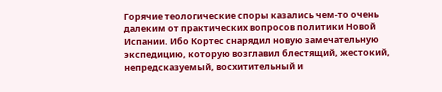Горячие теологические споры казались чем-то очень далеким от практических вопросов политики Новой Испании. Ибо Кортес снарядил новую замечательную экспедицию, которую возглавил блестящий, жестокий, непредсказуемый, восхитительный и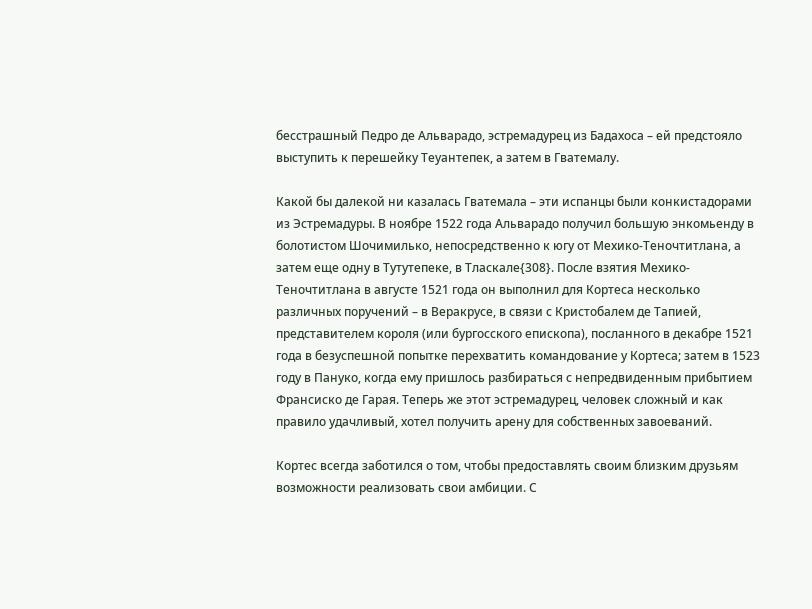бесстрашный Педро де Альварадо, эстремадурец из Бадахоса – ей предстояло выступить к перешейку Теуантепек, а затем в Гватемалу.

Какой бы далекой ни казалась Гватемала – эти испанцы были конкистадорами из Эстремадуры. В ноябре 1522 года Альварадо получил большую энкомьенду в болотистом Шочимилько, непосредственно к югу от Мехико-Теночтитлана, а затем еще одну в Тутутепеке, в Тласкале{308}. После взятия Мехико-Теночтитлана в августе 1521 года он выполнил для Кортеса несколько различных поручений – в Веракрусе, в связи с Кристобалем де Тапией, представителем короля (или бургосского епископа), посланного в декабре 1521 года в безуспешной попытке перехватить командование у Кортеса; затем в 1523 году в Пануко, когда ему пришлось разбираться с непредвиденным прибытием Франсиско де Гарая. Теперь же этот эстремадурец, человек сложный и как правило удачливый, хотел получить арену для собственных завоеваний.

Кортес всегда заботился о том, чтобы предоставлять своим близким друзьям возможности реализовать свои амбиции. С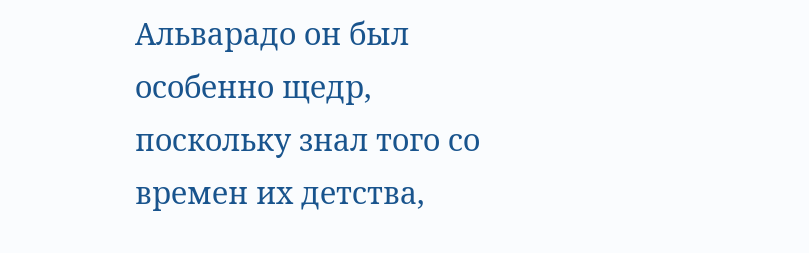Альварадо он был особенно щедр, поскольку знал того со времен их детства,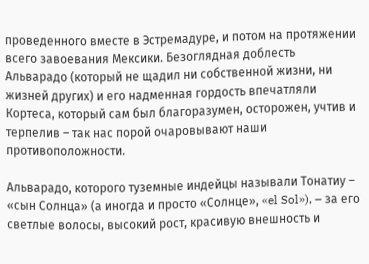проведенного вместе в Эстремадуре, и потом на протяжении всего завоевания Мексики. Безоглядная доблесть Альварадо (который не щадил ни собственной жизни, ни жизней других) и его надменная гордость впечатляли Кортеса, который сам был благоразумен, осторожен, учтив и терпелив – так нас порой очаровывают наши противоположности.

Альварадо, которого туземные индейцы называли Тонатиу – «сын Солнца» (а иногда и просто «Солнце», «el Sol»), – за его светлые волосы, высокий рост, красивую внешность и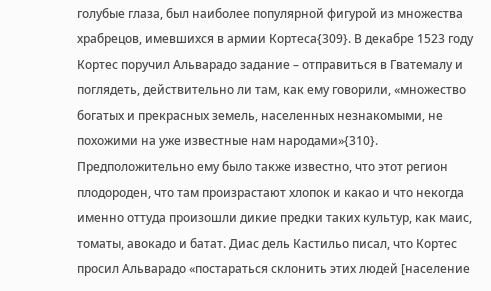голубые глаза, был наиболее популярной фигурой из множества храбрецов, имевшихся в армии Кортеса{309}. В декабре 1523 году Кортес поручил Альварадо задание – отправиться в Гватемалу и поглядеть, действительно ли там, как ему говорили, «множество богатых и прекрасных земель, населенных незнакомыми, не похожими на уже известные нам народами»{310}. Предположительно ему было также известно, что этот регион плодороден, что там произрастают хлопок и какао и что некогда именно оттуда произошли дикие предки таких культур, как маис, томаты, авокадо и батат. Диас дель Кастильо писал, что Кортес просил Альварадо «постараться склонить этих людей [население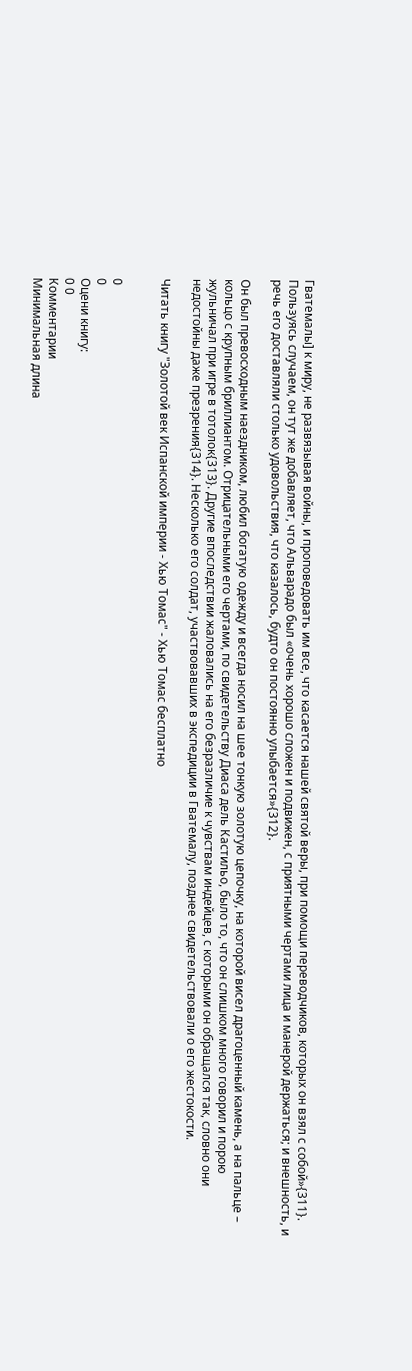Гватемалы] к миру, не развязывая войны, и проповедовать им все, что касается нашей святой веры, при помощи переводчиков, которых он взял с собой»{311}. Пользуясь случаем, он тут же добавляет, что Альварадо был «очень хорошо сложен и подвижен, с приятными чертами лица и манерой держаться; и внешность, и речь его доставляли столько удовольствия, что казалось, будто он постоянно улыбается»{312}.

Он был превосходным наездником, любил богатую одежду и всегда носил на шее тонкую золотую цепочку, на которой висел драгоценный камень, а на пальце – кольцо с крупным бриллиантом. Отрицательными его чертами, по свидетельству Диаса дель Кастильо, было то, что он слишком много говорил и порою жульничал при игре в тотолок{313}. Другие впоследствии жаловались на его безразличие к чувствам индейцев, с которыми он обращался так, словно они недостойны даже презрения{314}. Несколько его солдат, участвовавших в экспедиции в Гватемалу, позднее свидетельствовали о его жестокости.

Читать книгу "Золотой век Испанской империи - Хью Томас" - Хью Томас бесплатно


0
0
Оцени книгу:
0 0
Комментарии
Минимальная длина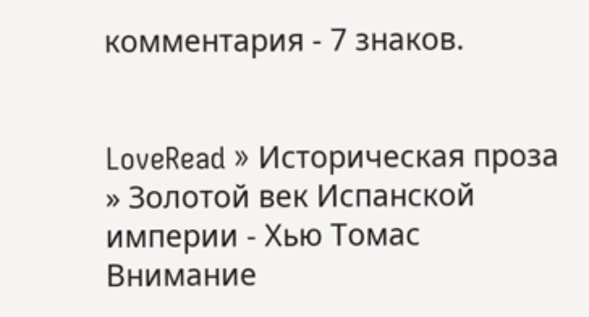комментария - 7 знаков.


LoveRead » Историческая проза » Золотой век Испанской империи - Хью Томас
Внимание